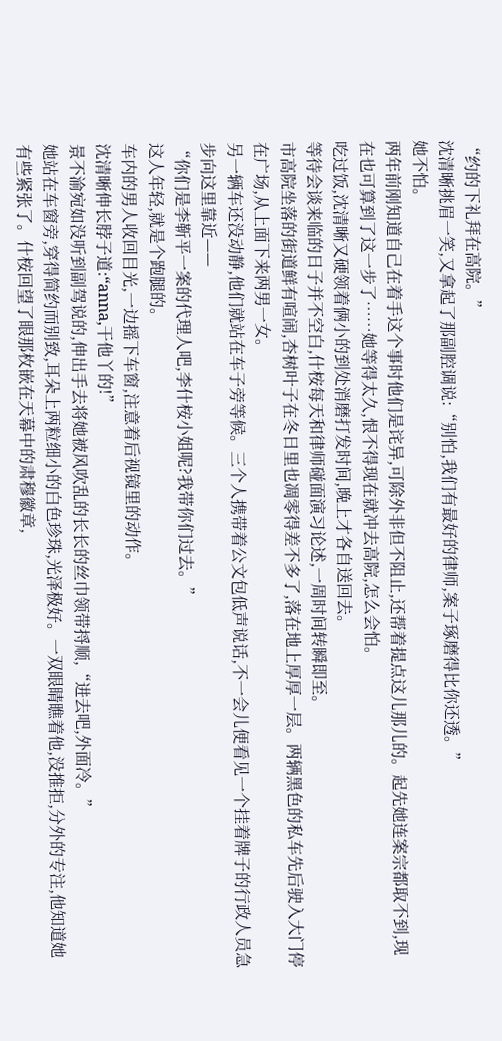“约的下礼拜在高院。”
沈清晰挑眉一笑,又拿起了那副腔调说:“别怕,我们有最好的律师,案子琢磨得比你还透。”
她不怕。
两年前刚知道自己在着手这个事时他们是诧异,可除外非但不阻止,还帮着提点这儿那儿的。起先她连案宗都取不到,现在也可算到了这一步了……她等得太久,恨不得现在就冲去高院,怎么会怕。
吃过饭,沈清晰又硬领着俩小的到处消磨打发时间,晚上才各自送回去。
等待会谈来临的日子并不空白,什桉每天和律师碰面演习论述,一周时间转瞬即至。
市高院坐落的街道鲜有喧闹,杏树叶子在冬日里也凋零得差不多了,落在地上厚厚一层。两辆黑色的私车先后驶入大门停在广场,从上面下来两男一女。
另一辆车还没动静,他们就站在车子旁等候。三个人携带着公文包低声说话,不一会儿便看见一个挂着牌子的行政人员急步向这里靠近——
“你们是李靳平一案的代理人吧,李什桉小姐呢?我带你们过去。”
这人年轻,就是个跑腿的。
车内的男人收回目光,一边摇下车窗,注意着后视镜里的动作。
沈清晰伸长脖子道:“anna,干他丫的!”
景不渝宛如没听到副驾说的,伸出手去将她被风吹乱的长长的丝巾领带捋顺,“进去吧,外面冷。”
她站在车窗旁,穿得简约而别致,耳朵上两粒细小的白色珍珠,光泽极好。一双眼睛瞧着他,没推拒,分外的专注,他知道她有些紧张了。什桉回望了眼那枚嵌在天幕中的肃穆徽章,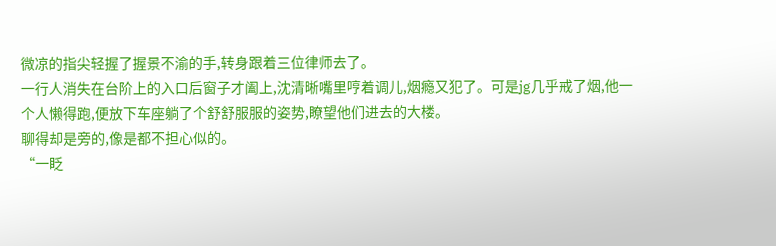微凉的指尖轻握了握景不渝的手,转身跟着三位律师去了。
一行人消失在台阶上的入口后窗子才阖上,沈清晰嘴里哼着调儿,烟瘾又犯了。可是jg几乎戒了烟,他一个人懒得跑,便放下车座躺了个舒舒服服的姿势,瞭望他们进去的大楼。
聊得却是旁的,像是都不担心似的。
“一眨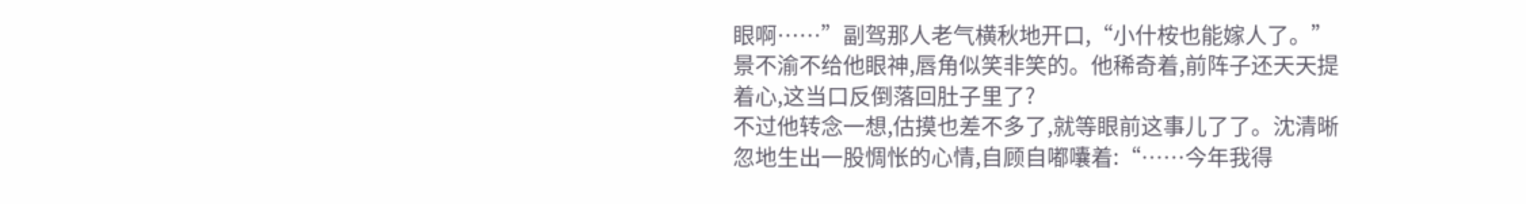眼啊……”副驾那人老气横秋地开口,“小什桉也能嫁人了。”
景不渝不给他眼神,唇角似笑非笑的。他稀奇着,前阵子还天天提着心,这当口反倒落回肚子里了?
不过他转念一想,估摸也差不多了,就等眼前这事儿了了。沈清晰忽地生出一股惆怅的心情,自顾自嘟囔着:“……今年我得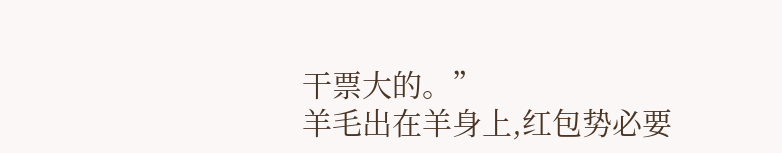干票大的。”
羊毛出在羊身上,红包势必要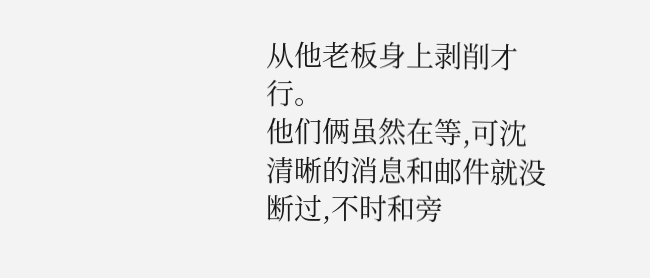从他老板身上剥削才行。
他们俩虽然在等,可沈清晰的消息和邮件就没断过,不时和旁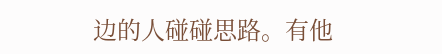边的人碰碰思路。有他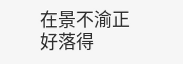在景不渝正好落得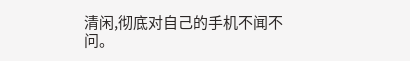清闲,彻底对自己的手机不闻不问。